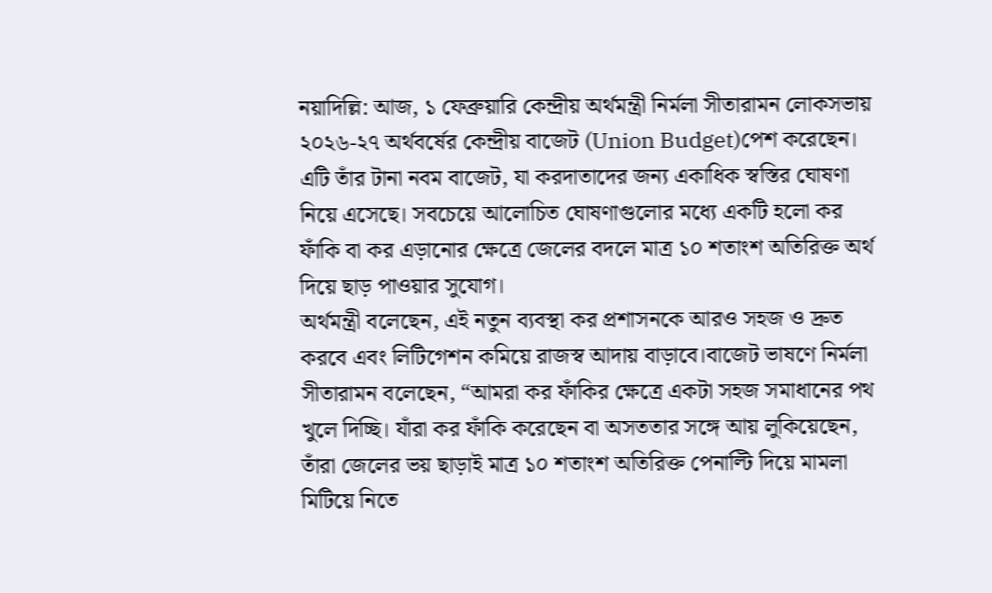নয়াদিল্লি: আজ, ১ ফেব্রুয়ারি কেন্দ্রীয় অর্থমন্ত্রী নির্মলা সীতারামন লোকসভায় ২০২৬-২৭ অর্থবর্ষের কেন্দ্রীয় বাজেট (Union Budget)পেশ করেছেন। এটি তাঁর টানা নবম বাজেট, যা করদাতাদের জন্য একাধিক স্বস্তির ঘোষণা নিয়ে এসেছে। সবচেয়ে আলোচিত ঘোষণাগুলোর মধ্যে একটি হলো কর ফাঁকি বা কর এড়ানোর ক্ষেত্রে জেলের বদলে মাত্র ১০ শতাংশ অতিরিক্ত অর্থ দিয়ে ছাড় পাওয়ার সুযোগ।
অর্থমন্ত্রী বলেছেন, এই নতুন ব্যবস্থা কর প্রশাসনকে আরও সহজ ও দ্রুত করবে এবং লিটিগেশন কমিয়ে রাজস্ব আদায় বাড়াবে।বাজেট ভাষণে নির্মলা সীতারামন বলেছেন, “আমরা কর ফাঁকির ক্ষেত্রে একটা সহজ সমাধানের পথ খুলে দিচ্ছি। যাঁরা কর ফাঁকি করেছেন বা অসততার সঙ্গে আয় লুকিয়েছেন, তাঁরা জেলের ভয় ছাড়াই মাত্র ১০ শতাংশ অতিরিক্ত পেনাল্টি দিয়ে মামলা মিটিয়ে নিতে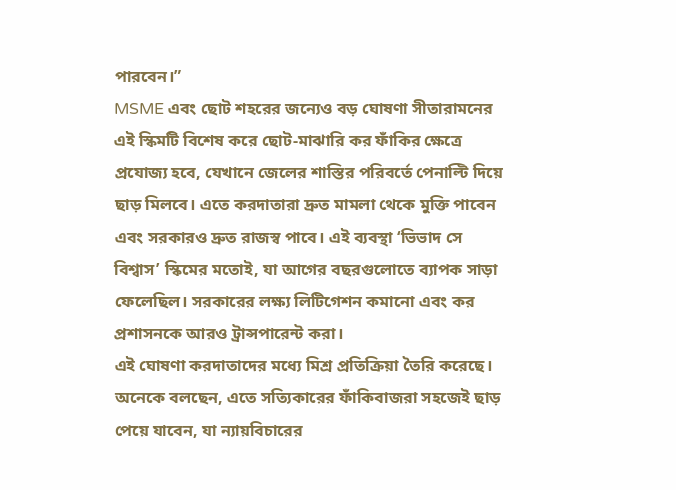পারবেন।”
MSME এবং ছোট শহরের জন্যেও বড় ঘোষণা সীতারামনের
এই স্কিমটি বিশেষ করে ছোট-মাঝারি কর ফাঁকির ক্ষেত্রে প্রযোজ্য হবে, যেখানে জেলের শাস্তির পরিবর্তে পেনাল্টি দিয়ে ছাড় মিলবে। এতে করদাতারা দ্রুত মামলা থেকে মুক্তি পাবেন এবং সরকারও দ্রুত রাজস্ব পাবে। এই ব্যবস্থা ‘ভিভাদ সে বিশ্বাস’ স্কিমের মতোই, যা আগের বছরগুলোতে ব্যাপক সাড়া ফেলেছিল। সরকারের লক্ষ্য লিটিগেশন কমানো এবং কর প্রশাসনকে আরও ট্রান্সপারেন্ট করা।
এই ঘোষণা করদাতাদের মধ্যে মিশ্র প্রতিক্রিয়া তৈরি করেছে। অনেকে বলছেন, এতে সত্যিকারের ফাঁকিবাজরা সহজেই ছাড় পেয়ে যাবেন, যা ন্যায়বিচারের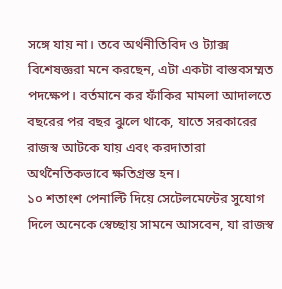সঙ্গে যায় না। তবে অর্থনীতিবিদ ও ট্যাক্স বিশেষজ্ঞরা মনে করছেন, এটা একটা বাস্তবসম্মত পদক্ষেপ। বর্তমানে কর ফাঁকির মামলা আদালতে বছরের পর বছর ঝুলে থাকে, যাতে সরকারের রাজস্ব আটকে যায় এবং করদাতারা অর্থনৈতিকভাবে ক্ষতিগ্রস্ত হন।
১০ শতাংশ পেনাল্টি দিয়ে সেটেলমেন্টের সুযোগ দিলে অনেকে স্বেচ্ছায় সামনে আসবেন, যা রাজস্ব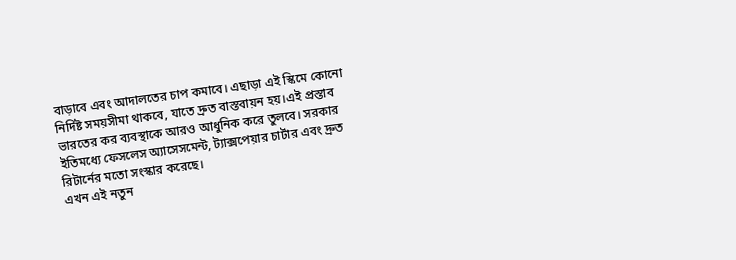বাড়াবে এবং আদালতের চাপ কমাবে। এছাড়া এই স্কিমে কোনো নির্দিষ্ট সময়সীমা থাকবে, যাতে দ্রুত বাস্তবায়ন হয়।এই প্রস্তাব ভারতের কর ব্যবস্থাকে আরও আধুনিক করে তুলবে। সরকার ইতিমধ্যে ফেসলেস অ্যাসেসমেন্ট, ট্যাক্সপেয়ার চার্টার এবং দ্রুত রিটার্নের মতো সংস্কার করেছে।
এখন এই নতুন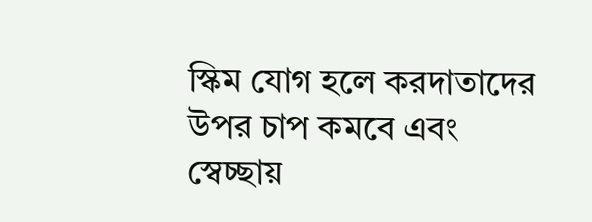স্কিম যোগ হলে করদাতাদের উপর চাপ কমবে এবং স্বেচ্ছায়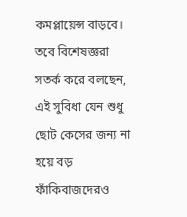কমপ্লায়েন্স বাড়বে। তবে বিশেষজ্ঞরা সতর্ক করে বলছেন, এই সুবিধা যেন শুধু ছোট কেসের জন্য না হয়ে বড় ফাঁকিবাজদেরও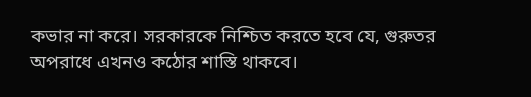কভার না করে। সরকারকে নিশ্চিত করতে হবে যে, গুরুতর অপরাধে এখনও কঠোর শাস্তি থাকবে।